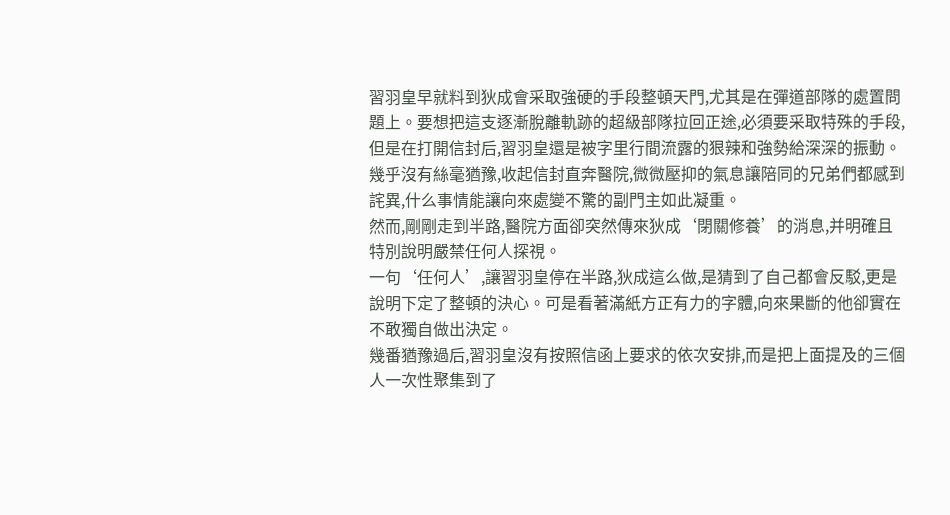習羽皇早就料到狄成會采取強硬的手段整頓天門,尤其是在彈道部隊的處置問題上。要想把這支逐漸脫離軌跡的超級部隊拉回正途,必須要采取特殊的手段,但是在打開信封后,習羽皇還是被字里行間流露的狠辣和強勢給深深的振動。幾乎沒有絲毫猶豫,收起信封直奔醫院,微微壓抑的氣息讓陪同的兄弟們都感到詫異,什么事情能讓向來處變不驚的副門主如此凝重。
然而,剛剛走到半路,醫院方面卻突然傳來狄成‘閉關修養’的消息,并明確且特別說明嚴禁任何人探視。
一句‘任何人’,讓習羽皇停在半路,狄成這么做,是猜到了自己都會反駁,更是說明下定了整頓的決心。可是看著滿紙方正有力的字體,向來果斷的他卻實在不敢獨自做出決定。
幾番猶豫過后,習羽皇沒有按照信函上要求的依次安排,而是把上面提及的三個人一次性聚集到了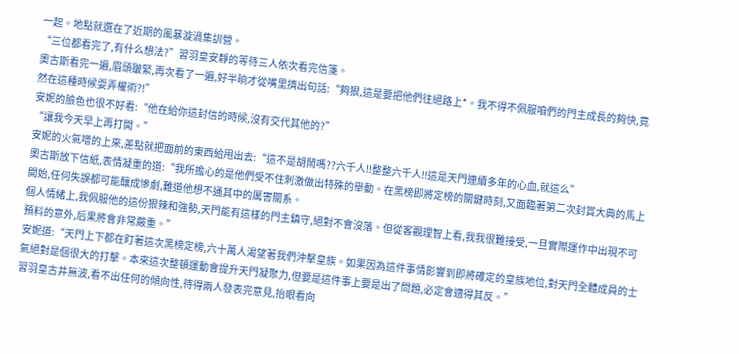一起。地點就選在了近期的風暴漩渦集訓營。
“三位都看完了,有什么想法?”習羽皇安靜的等待三人依次看完信箋。
奧古斯看完一遍,眉頭皺緊,再次看了一遍,好半晌才從嘴里擠出句話:“夠狠,這是要把他們往絕路上*。我不得不佩服咱們的門主成長的夠快,竟然在這種時候耍弄權術?!”
安妮的臉色也很不好看:“他在給你這封信的時候,沒有交代其他的?”
“讓我今天早上再打開。”
安妮的火氣噌的上來,差點就把面前的東西給甩出去:“這不是胡鬧嗎??六千人!!整整六千人!!這是天門連續多年的心血,就這么”
奧古斯放下信紙,表情凝重的道:“我所擔心的是他們受不住刺激做出特殊的舉動。在黑榜即將定榜的關鍵時刻,又面臨著第二次封賞大典的馬上開始,任何失誤都可能釀成慘劇,難道他想不通其中的厲害關系。
個人情緒上,我佩服他的這份狠辣和強勢,天門能有這樣的門主鎮守,絕對不會沒落。但從客觀理智上看,我我很難接受,一旦實際運作中出現不可預料的意外,后果將會非常嚴重。”
安妮道:“天門上下都在盯著這次黑榜定榜,六十萬人渴望著我們沖擊皇族。如果因為這件事情影響到即將確定的皇族地位,對天門全體成員的士氣絕對是個很大的打擊。本來這次整頓運動會提升天門凝聚力,但要是這件事上要是出了問題,必定會適得其反。”
習羽皇古井無波,看不出任何的傾向性,待得兩人發表完意見,抬眼看向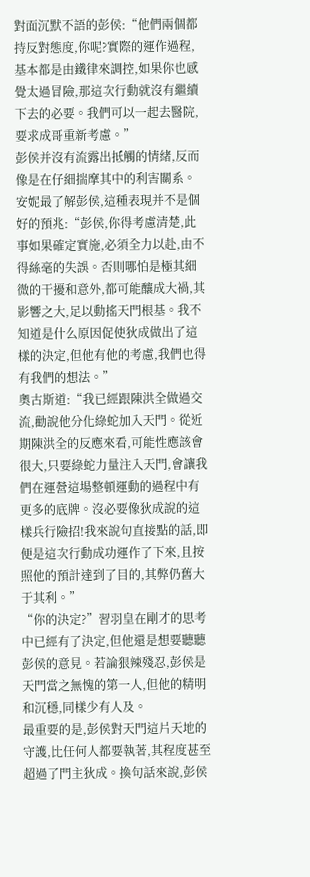對面沉默不語的彭侯:“他們兩個都持反對態度,你呢?實際的運作過程,基本都是由鐵律來調控,如果你也感覺太過冒險,那這次行動就沒有繼續下去的必要。我們可以一起去醫院,要求成哥重新考慮。”
彭侯并沒有流露出抵觸的情緒,反而像是在仔細揣摩其中的利害關系。
安妮最了解彭侯,這種表現并不是個好的預兆:“彭侯,你得考慮清楚,此事如果確定實施,必須全力以赴,由不得絲毫的失誤。否則哪怕是極其細微的干擾和意外,都可能釀成大禍,其影響之大,足以動搖天門根基。我不知道是什么原因促使狄成做出了這樣的決定,但他有他的考慮,我們也得有我們的想法。”
奧古斯道:“我已經跟陳洪全做過交流,勸說他分化綠蛇加入天門。從近期陳洪全的反應來看,可能性應該會很大,只要綠蛇力量注入天門,會讓我們在運營這場整頓運動的過程中有更多的底牌。沒必要像狄成說的這樣兵行險招!我來說句直接點的話,即便是這次行動成功運作了下來,且按照他的預計達到了目的,其弊仍舊大于其利。”
“你的決定?”習羽皇在剛才的思考中已經有了決定,但他還是想要聽聽彭侯的意見。若論狠辣殘忍,彭侯是天門當之無愧的第一人,但他的精明和沉穩,同樣少有人及。
最重要的是,彭侯對天門這片天地的守護,比任何人都要執著,其程度甚至超過了門主狄成。換句話來說,彭侯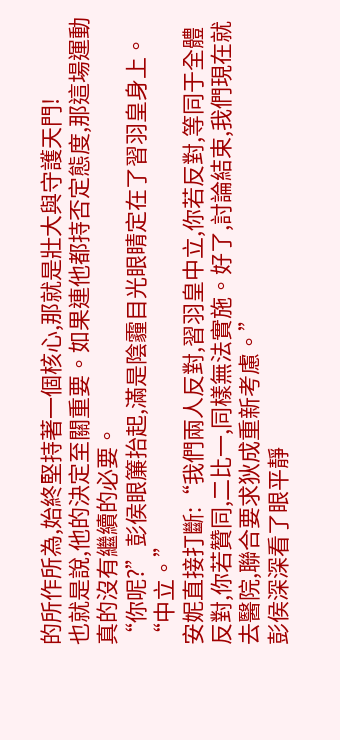的所作所為,始終堅持著一個核心,那就是壯大與守護天門!
也就是說,他的決定至關重要。如果連他都持否定態度,那這場運動真的沒有繼續的必要。
“你呢?”彭侯眼簾抬起,滿是陰霾目光眼睛定在了習羽皇身上。
“中立。”
安妮直接打斷:“我們兩人反對,習羽皇中立,你若反對,等同于全體反對,你若贊同,二比一,同樣無法實施。好了,討論結束,我們現在就去醫院,聯合要求狄成重新考慮。”
彭侯深深看了眼平靜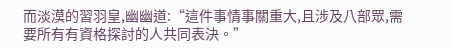而淡漠的習羽皇,幽幽道:“這件事情事關重大,且涉及八部眾,需要所有有資格探討的人共同表決。”